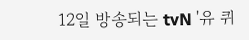12일 방송되는 tvN '유 퀴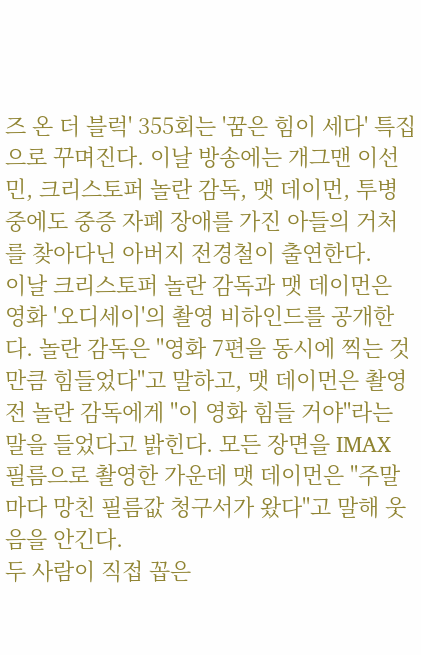즈 온 더 블럭' 355회는 '꿈은 힘이 세다' 특집으로 꾸며진다. 이날 방송에는 개그맨 이선민, 크리스토퍼 놀란 감독, 맷 데이먼, 투병 중에도 중증 자폐 장애를 가진 아들의 거처를 찾아다닌 아버지 전경철이 출연한다.
이날 크리스토퍼 놀란 감독과 맷 데이먼은 영화 '오디세이'의 촬영 비하인드를 공개한다. 놀란 감독은 "영화 7편을 동시에 찍는 것만큼 힘들었다"고 말하고, 맷 데이먼은 촬영 전 놀란 감독에게 "이 영화 힘들 거야"라는 말을 들었다고 밝힌다. 모든 장면을 IMAX 필름으로 촬영한 가운데 맷 데이먼은 "주말마다 망친 필름값 청구서가 왔다"고 말해 웃음을 안긴다.
두 사람이 직접 꼽은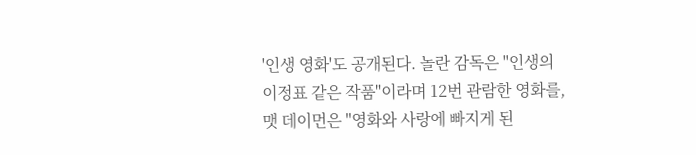'인생 영화'도 공개된다. 놀란 감독은 "인생의 이정표 같은 작품"이라며 12번 관람한 영화를, 맷 데이먼은 "영화와 사랑에 빠지게 된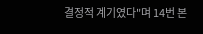결정적 계기였다"며 14번 본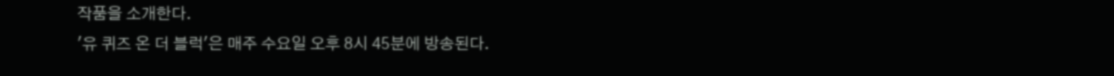작품을 소개한다.
'유 퀴즈 온 더 블럭'은 매주 수요일 오후 8시 45분에 방송된다.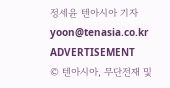정세윤 텐아시아 기자 yoon@tenasia.co.kr
ADVERTISEMENT
© 텐아시아, 무단전재 및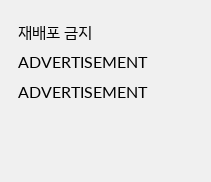재배포 금지
ADVERTISEMENT
ADVERTISEMENT